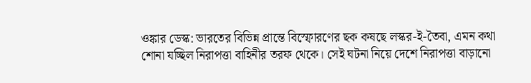ওঙ্কার ডেস্ক: ভারতের বিভিন্ন প্রান্তে বিস্ফোরণের ছক কষছে লস্কর-ই-তৈবা, এমন কথা শোনা যচ্ছিল নিরাপত্তা বাহিনীর তরফ থেকে। সেই ঘটনা নিয়ে দেশে নিরাপত্তা বাড়ানো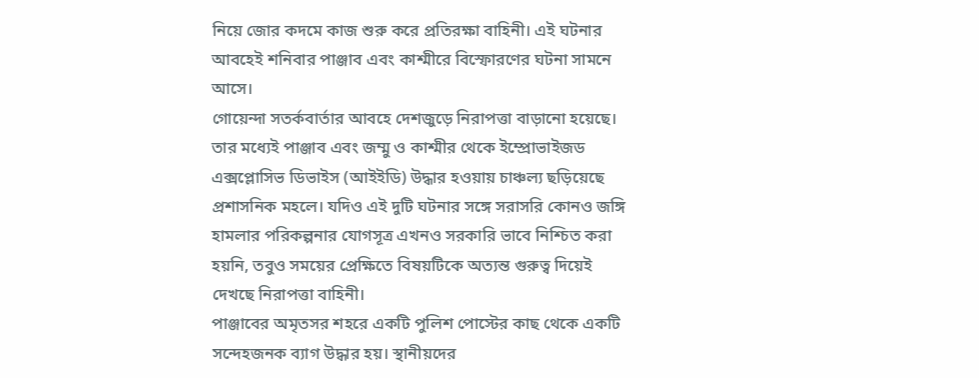নিয়ে জোর কদমে কাজ শুরু করে প্রতিরক্ষা বাহিনী। এই ঘটনার আবহেই শনিবার পাঞ্জাব এবং কাশ্মীরে বিস্ফোরণের ঘটনা সামনে আসে।
গোয়েন্দা সতর্কবার্তার আবহে দেশজুড়ে নিরাপত্তা বাড়ানো হয়েছে। তার মধ্যেই পাঞ্জাব এবং জম্মু ও কাশ্মীর থেকে ইম্প্রোভাইজড এক্সপ্লোসিভ ডিভাইস (আইইডি) উদ্ধার হওয়ায় চাঞ্চল্য ছড়িয়েছে প্রশাসনিক মহলে। যদিও এই দুটি ঘটনার সঙ্গে সরাসরি কোনও জঙ্গি হামলার পরিকল্পনার যোগসূত্র এখনও সরকারি ভাবে নিশ্চিত করা হয়নি, তবুও সময়ের প্রেক্ষিতে বিষয়টিকে অত্যন্ত গুরুত্ব দিয়েই দেখছে নিরাপত্তা বাহিনী।
পাঞ্জাবের অমৃতসর শহরে একটি পুলিশ পোস্টের কাছ থেকে একটি সন্দেহজনক ব্যাগ উদ্ধার হয়। স্থানীয়দের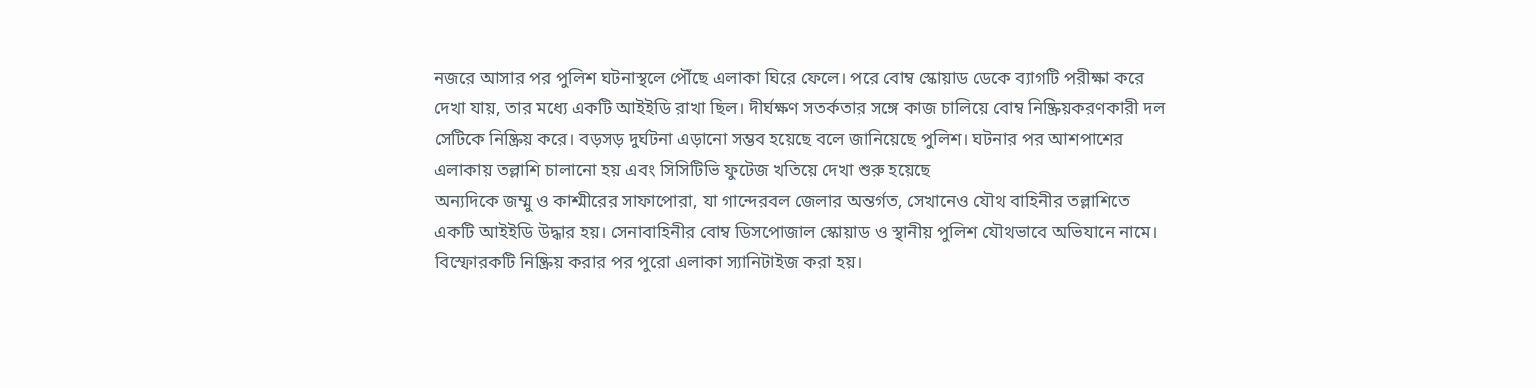নজরে আসার পর পুলিশ ঘটনাস্থলে পৌঁছে এলাকা ঘিরে ফেলে। পরে বোম্ব স্কোয়াড ডেকে ব্যাগটি পরীক্ষা করে দেখা যায়, তার মধ্যে একটি আইইডি রাখা ছিল। দীর্ঘক্ষণ সতর্কতার সঙ্গে কাজ চালিয়ে বোম্ব নিষ্ক্রিয়করণকারী দল সেটিকে নিষ্ক্রিয় করে। বড়সড় দুর্ঘটনা এড়ানো সম্ভব হয়েছে বলে জানিয়েছে পুলিশ। ঘটনার পর আশপাশের এলাকায় তল্লাশি চালানো হয় এবং সিসিটিভি ফুটেজ খতিয়ে দেখা শুরু হয়েছে
অন্যদিকে জম্মু ও কাশ্মীরের সাফাপোরা, যা গান্দেরবল জেলার অন্তর্গত, সেখানেও যৌথ বাহিনীর তল্লাশিতে একটি আইইডি উদ্ধার হয়। সেনাবাহিনীর বোম্ব ডিসপোজাল স্কোয়াড ও স্থানীয় পুলিশ যৌথভাবে অভিযানে নামে। বিস্ফোরকটি নিষ্ক্রিয় করার পর পুরো এলাকা স্যানিটাইজ করা হয়।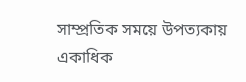সাম্প্রতিক সময়ে উপত্যকায় একাধিক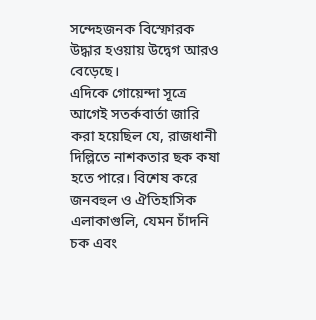সন্দেহজনক বিস্ফোরক উদ্ধার হওয়ায় উদ্বেগ আরও বেড়েছে।
এদিকে গোয়েন্দা সূত্রে আগেই সতর্কবার্তা জারি করা হয়েছিল যে, রাজধানী দিল্লিতে নাশকতার ছক কষা হতে পারে। বিশেষ করে জনবহুল ও ঐতিহাসিক এলাকাগুলি, যেমন চাঁদনি চক এবং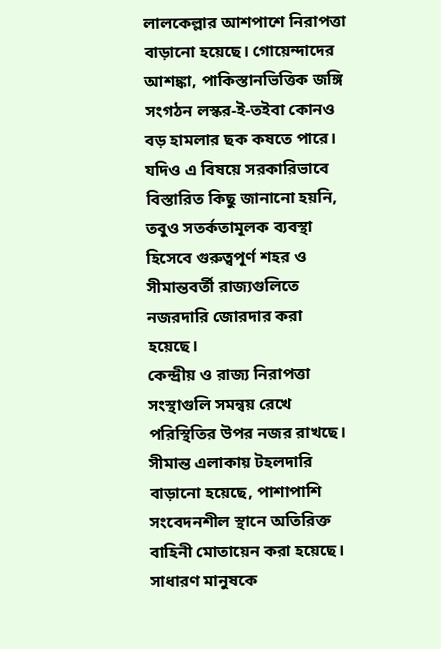লালকেল্লার আশপাশে নিরাপত্তা বাড়ানো হয়েছে। গোয়েন্দাদের আশঙ্কা, পাকিস্তানভিত্তিক জঙ্গি সংগঠন লস্কর-ই-তইবা কোনও বড় হামলার ছক কষতে পারে। যদিও এ বিষয়ে সরকারিভাবে বিস্তারিত কিছু জানানো হয়নি, তবুও সতর্কতামূলক ব্যবস্থা হিসেবে গুরুত্বপূর্ণ শহর ও সীমান্তবর্তী রাজ্যগুলিতে নজরদারি জোরদার করা হয়েছে।
কেন্দ্রীয় ও রাজ্য নিরাপত্তা সংস্থাগুলি সমন্বয় রেখে পরিস্থিতির উপর নজর রাখছে। সীমান্ত এলাকায় টহলদারি বাড়ানো হয়েছে, পাশাপাশি সংবেদনশীল স্থানে অতিরিক্ত বাহিনী মোতায়েন করা হয়েছে। সাধারণ মানুষকে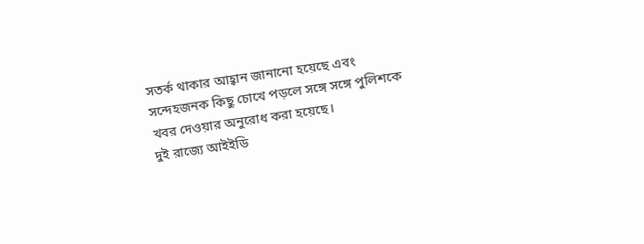সতর্ক থাকার আহ্বান জানানো হয়েছে এবং সন্দেহজনক কিছু চোখে পড়লে সঙ্গে সঙ্গে পুলিশকে খবর দেওয়ার অনুরোধ করা হয়েছে।
দুই রাজ্যে আইইডি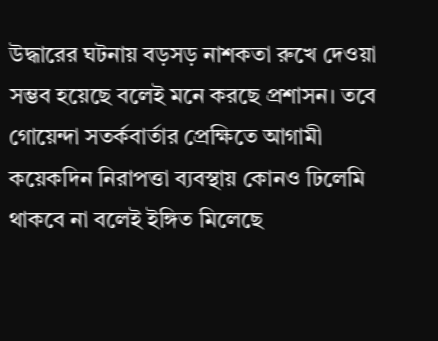উদ্ধারের ঘটনায় বড়সড় নাশকতা রুখে দেওয়া সম্ভব হয়েছে বলেই মনে করছে প্রশাসন। তবে গোয়েন্দা সতর্কবার্তার প্রেক্ষিতে আগামী কয়েকদিন নিরাপত্তা ব্যবস্থায় কোনও ঢিলেমি থাকবে না বলেই ইঙ্গিত মিলেছে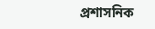প্রশাসনিক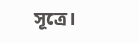সূত্রে।